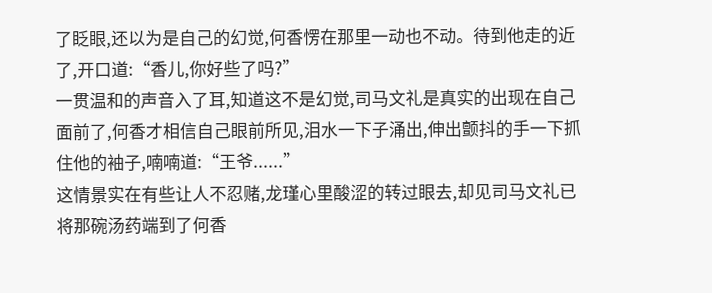了眨眼,还以为是自己的幻觉,何香愣在那里一动也不动。待到他走的近了,开口道:“香儿,你好些了吗?”
一贯温和的声音入了耳,知道这不是幻觉,司马文礼是真实的出现在自己面前了,何香才相信自己眼前所见,泪水一下子涌出,伸出颤抖的手一下抓住他的袖子,喃喃道:“王爷......”
这情景实在有些让人不忍赌,龙瑾心里酸涩的转过眼去,却见司马文礼已将那碗汤药端到了何香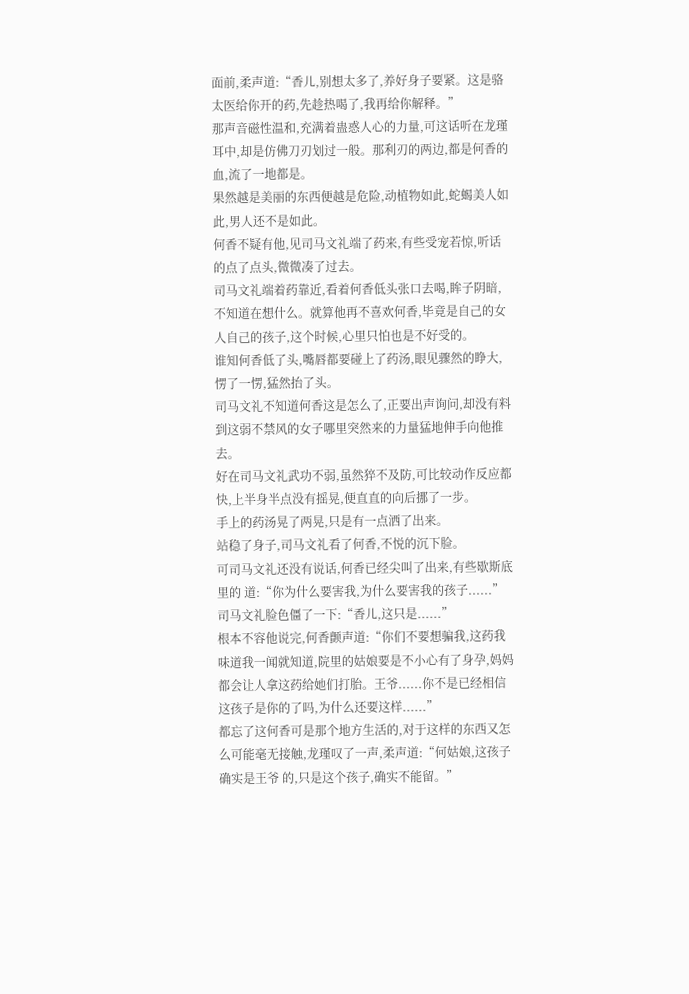面前,柔声道:“香儿,别想太多了,养好身子要紧。这是骆太医给你开的药,先趁热喝了,我再给你解释。”
那声音磁性温和,充满着蛊惑人心的力量,可这话听在龙瑾耳中,却是仿佛刀刃划过一般。那利刃的两边,都是何香的血,流了一地都是。
果然越是美丽的东西便越是危险,动植物如此,蛇蝎美人如此,男人还不是如此。
何香不疑有他,见司马文礼端了药来,有些受宠若惊,听话的点了点头,微微凑了过去。
司马文礼端着药靠近,看着何香低头张口去喝,眸子阴暗,不知道在想什么。就算他再不喜欢何香,毕竟是自己的女人自己的孩子,这个时候,心里只怕也是不好受的。
谁知何香低了头,嘴唇都要碰上了药汤,眼见骤然的睁大,愣了一愣,猛然抬了头。
司马文礼不知道何香这是怎么了,正要出声询问,却没有料到这弱不禁风的女子哪里突然来的力量猛地伸手向他推去。
好在司马文礼武功不弱,虽然猝不及防,可比较动作反应都快,上半身半点没有摇晃,便直直的向后挪了一步。
手上的药汤晃了两晃,只是有一点洒了出来。
站稳了身子,司马文礼看了何香,不悦的沉下脸。
可司马文礼还没有说话,何香已经尖叫了出来,有些歇斯底里的 道:“你为什么要害我,为什么要害我的孩子......”
司马文礼脸色僵了一下:“香儿,这只是......”
根本不容他说完,何香颤声道:“你们不要想骗我,这药我味道我一闻就知道,院里的姑娘要是不小心有了身孕,妈妈都会让人拿这药给她们打胎。王爷......你不是已经相信这孩子是你的了吗,为什么还要这样......”
都忘了这何香可是那个地方生活的,对于这样的东西又怎么可能毫无接触,龙瑾叹了一声,柔声道:“何姑娘,这孩子确实是王爷 的,只是这个孩子,确实不能留。”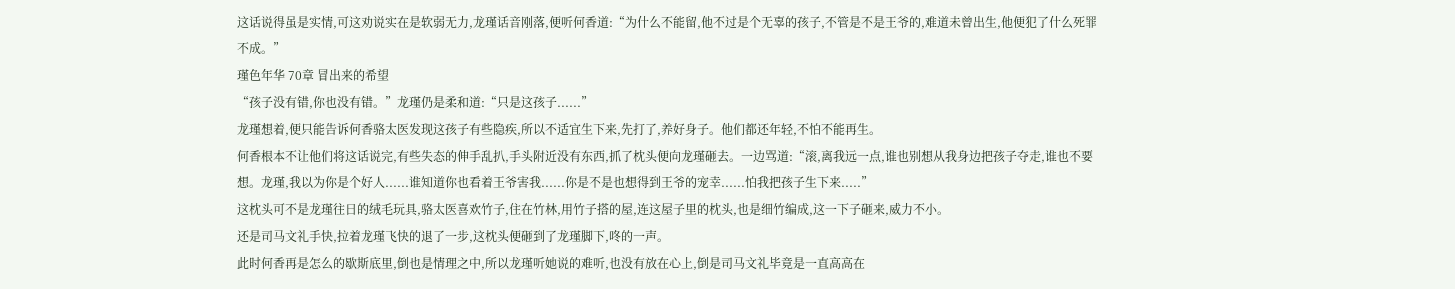这话说得虽是实情,可这劝说实在是软弱无力,龙瑾话音刚落,便听何香道:“为什么不能留,他不过是个无辜的孩子,不管是不是王爷的,难道未曾出生,他便犯了什么死罪不成。”
瑾色年华 70章 冒出来的希望
“孩子没有错,你也没有错。”龙瑾仍是柔和道:“只是这孩子......”
龙瑾想着,便只能告诉何香骆太医发现这孩子有些隐疾,所以不适宜生下来,先打了,养好身子。他们都还年轻,不怕不能再生。
何香根本不让他们将这话说完,有些失态的伸手乱扒,手头附近没有东西,抓了枕头便向龙瑾砸去。一边骂道:“滚,离我远一点,谁也别想从我身边把孩子夺走,谁也不要想。龙瑾,我以为你是个好人......谁知道你也看着王爷害我......你是不是也想得到王爷的宠幸......怕我把孩子生下来.....”
这枕头可不是龙瑾往日的绒毛玩具,骆太医喜欢竹子,住在竹林,用竹子搭的屋,连这屋子里的枕头,也是细竹编成,这一下子砸来,威力不小。
还是司马文礼手快,拉着龙瑾飞快的退了一步,这枕头便砸到了龙瑾脚下,咚的一声。
此时何香再是怎么的歇斯底里,倒也是情理之中,所以龙瑾听她说的难听,也没有放在心上,倒是司马文礼毕竟是一直高高在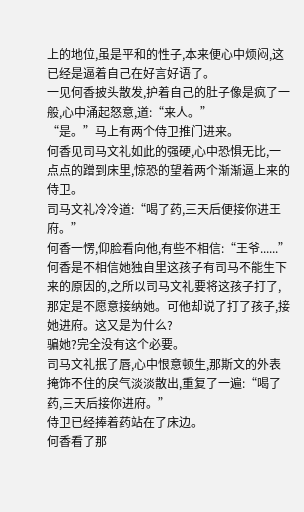上的地位,虽是平和的性子,本来便心中烦闷,这已经是逼着自己在好言好语了。
一见何香披头散发,护着自己的肚子像是疯了一般,心中涌起怒意,道:“来人。”
“是。”马上有两个侍卫推门进来。
何香见司马文礼如此的强硬,心中恐惧无比,一点点的蹭到床里,惊恐的望着两个渐渐逼上来的侍卫。
司马文礼冷冷道:“喝了药,三天后便接你进王府。”
何香一愣,仰脸看向他,有些不相信:“王爷......”
何香是不相信她独自里这孩子有司马不能生下来的原因的,之所以司马文礼要将这孩子打了,那定是不愿意接纳她。可他却说了打了孩子,接她进府。这又是为什么?
骗她?完全没有这个必要。
司马文礼抿了唇,心中恨意顿生,那斯文的外表掩饰不住的戾气淡淡散出,重复了一遍:“喝了药,三天后接你进府。”
侍卫已经捧着药站在了床边。
何香看了那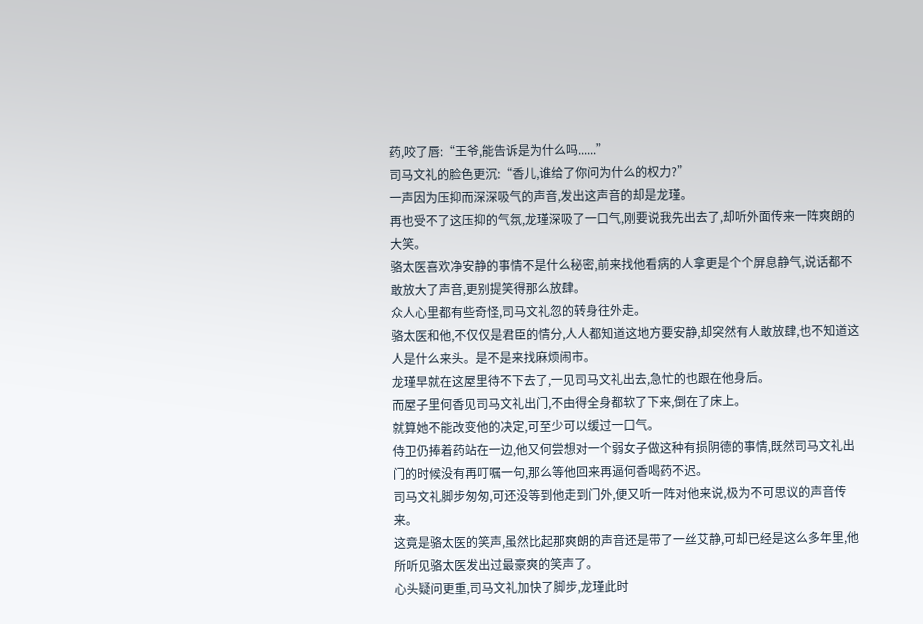药,咬了唇:“王爷,能告诉是为什么吗......”
司马文礼的脸色更沉:“香儿,谁给了你问为什么的权力?”
一声因为压抑而深深吸气的声音,发出这声音的却是龙瑾。
再也受不了这压抑的气氛,龙瑾深吸了一口气,刚要说我先出去了,却听外面传来一阵爽朗的大笑。
骆太医喜欢净安静的事情不是什么秘密,前来找他看病的人拿更是个个屏息静气,说话都不敢放大了声音,更别提笑得那么放肆。
众人心里都有些奇怪,司马文礼忽的转身往外走。
骆太医和他,不仅仅是君臣的情分,人人都知道这地方要安静,却突然有人敢放肆,也不知道这人是什么来头。是不是来找麻烦闹市。
龙瑾早就在这屋里待不下去了,一见司马文礼出去,急忙的也跟在他身后。
而屋子里何香见司马文礼出门,不由得全身都软了下来,倒在了床上。
就算她不能改变他的决定,可至少可以缓过一口气。
侍卫仍捧着药站在一边,他又何尝想对一个弱女子做这种有损阴德的事情,既然司马文礼出门的时候没有再叮嘱一句,那么等他回来再逼何香喝药不迟。
司马文礼脚步匆匆,可还没等到他走到门外,便又听一阵对他来说,极为不可思议的声音传来。
这竟是骆太医的笑声,虽然比起那爽朗的声音还是带了一丝艾静,可却已经是这么多年里,他所听见骆太医发出过最豪爽的笑声了。
心头疑问更重,司马文礼加快了脚步,龙瑾此时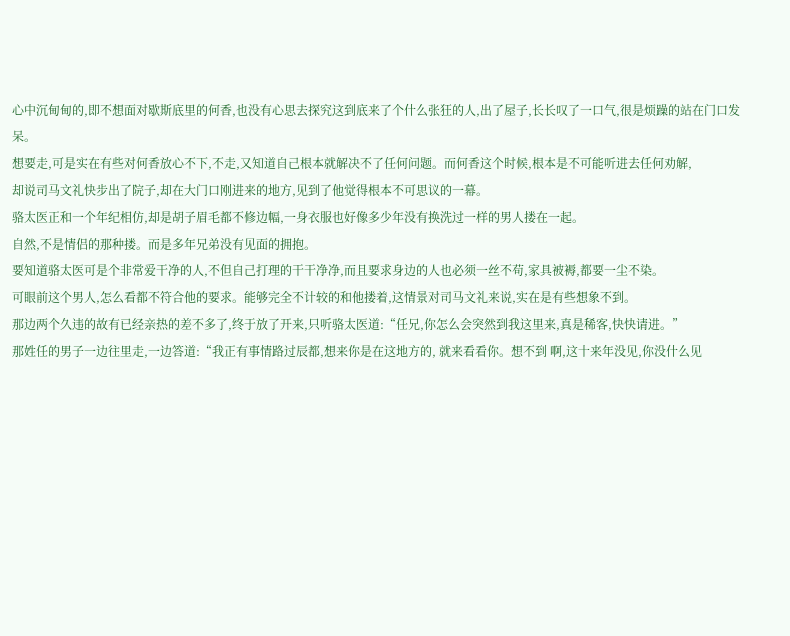心中沉甸甸的,即不想面对歇斯底里的何香,也没有心思去探究这到底来了个什么张狂的人,出了屋子,长长叹了一口气,很是烦躁的站在门口发呆。
想要走,可是实在有些对何香放心不下,不走,又知道自己根本就解决不了任何问题。而何香这个时候,根本是不可能听进去任何劝解,
却说司马文礼快步出了院子,却在大门口刚进来的地方,见到了他觉得根本不可思议的一幕。
骆太医正和一个年纪相仿,却是胡子眉毛都不修边幅,一身衣服也好像多少年没有换洗过一样的男人搂在一起。
自然,不是情侣的那种搂。而是多年兄弟没有见面的拥抱。
要知道骆太医可是个非常爱干净的人,不但自己打理的干干净净,而且要求身边的人也必须一丝不苟,家具被褥,都要一尘不染。
可眼前这个男人,怎么看都不符合他的要求。能够完全不计较的和他搂着,这情景对司马文礼来说,实在是有些想象不到。
那边两个久违的故有已经亲热的差不多了,终于放了开来,只听骆太医道:“任兄,你怎么会突然到我这里来,真是稀客,快快请进。”
那姓任的男子一边往里走,一边答道:“我正有事情路过辰都,想来你是在这地方的, 就来看看你。想不到 啊,这十来年没见,你没什么见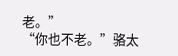老。”
“你也不老。”骆太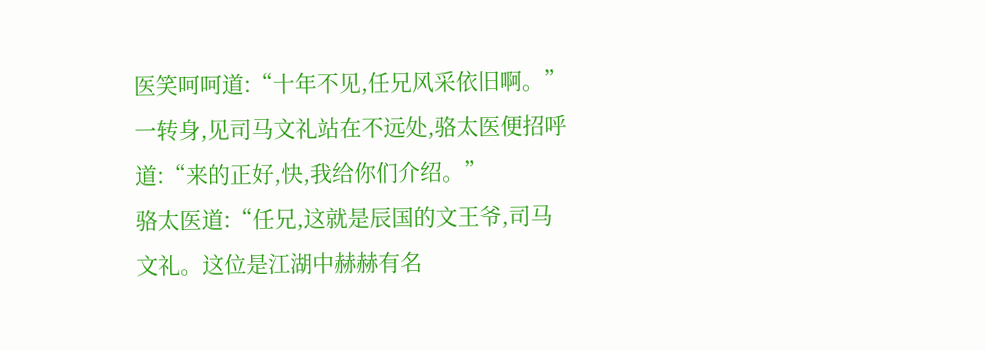医笑呵呵道:“十年不见,任兄风采依旧啊。”
一转身,见司马文礼站在不远处,骆太医便招呼道:“来的正好,快,我给你们介绍。”
骆太医道:“任兄,这就是辰国的文王爷,司马文礼。这位是江湖中赫赫有名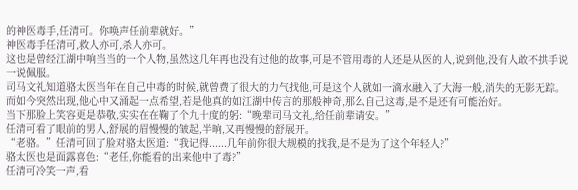的神医毒手,任清可。你唤声任前辈就好。”
神医毒手任清可,救人亦可,杀人亦可。
这也是曾经江湖中响当当的一个人物,虽然这几年再也没有过他的故事,可是不管用毒的人还是从医的人,说到他,没有人敢不拱手说一说佩服。
司马文礼知道骆太医当年在自己中毒的时候,就曾费了很大的力气找他,可是这个人就如一滴水融入了大海一般,消失的无影无踪。而如今突然出现,他心中又涌起一点希望,若是他真的如江湖中传言的那般神奇,那么自己这毒,是不是还有可能治好。
当下那脸上笑容更是恭敬,实实在在鞠了个九十度的躬:“晚辈司马文礼,给任前辈请安。”
任清可看了眼前的男人,舒展的眉慢慢的皱起,半晌,又再慢慢的舒展开。
“老骆。”任清可回了脸对骆太医道:“我记得......几年前你很大规模的找我,是不是为了这个年轻人?”
骆太医也是面露喜色:“老任,你能看的出来他中了毒?”
任清可冷笑一声,看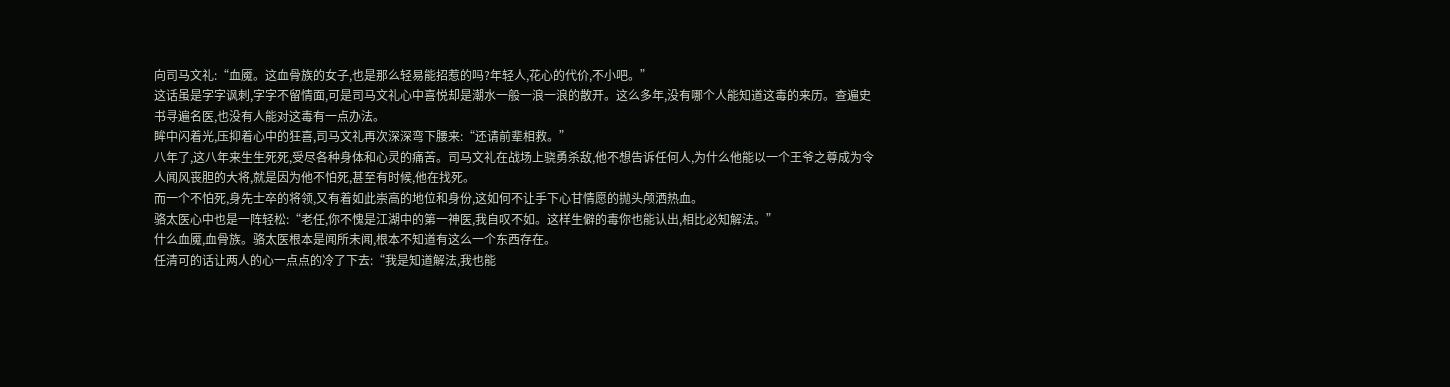向司马文礼:“血魇。这血骨族的女子,也是那么轻易能招惹的吗?年轻人,花心的代价,不小吧。”
这话虽是字字讽刺,字字不留情面,可是司马文礼心中喜悦却是潮水一般一浪一浪的散开。这么多年,没有哪个人能知道这毒的来历。查遍史书寻遍名医,也没有人能对这毒有一点办法。
眸中闪着光,压抑着心中的狂喜,司马文礼再次深深弯下腰来:“还请前辈相救。”
八年了,这八年来生生死死,受尽各种身体和心灵的痛苦。司马文礼在战场上骁勇杀敌,他不想告诉任何人,为什么他能以一个王爷之尊成为令人闻风丧胆的大将,就是因为他不怕死,甚至有时候,他在找死。
而一个不怕死,身先士卒的将领,又有着如此崇高的地位和身份,这如何不让手下心甘情愿的抛头颅洒热血。
骆太医心中也是一阵轻松:“老任,你不愧是江湖中的第一神医,我自叹不如。这样生僻的毒你也能认出,相比必知解法。”
什么血魇,血骨族。骆太医根本是闻所未闻,根本不知道有这么一个东西存在。
任清可的话让两人的心一点点的冷了下去:“我是知道解法,我也能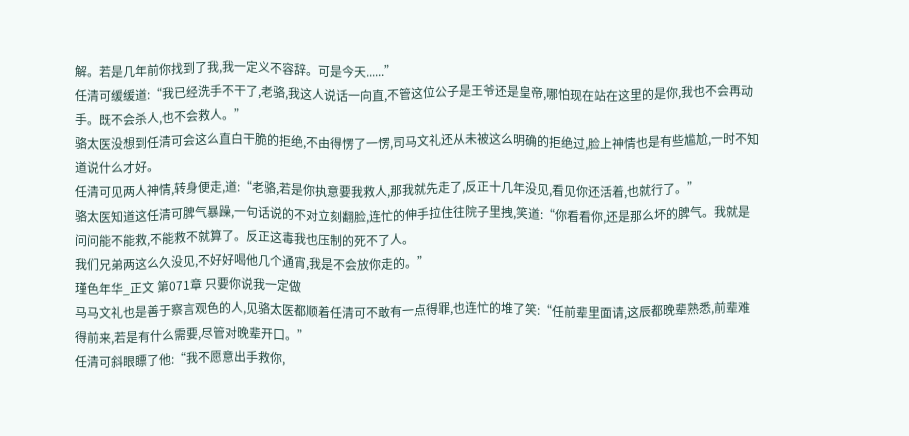解。若是几年前你找到了我,我一定义不容辞。可是今天......”
任清可缓缓道:“我已经洗手不干了,老骆,我这人说话一向直,不管这位公子是王爷还是皇帝,哪怕现在站在这里的是你,我也不会再动手。既不会杀人,也不会救人。”
骆太医没想到任清可会这么直白干脆的拒绝,不由得愣了一愣,司马文礼还从未被这么明确的拒绝过,脸上神情也是有些尴尬,一时不知道说什么才好。
任清可见两人神情,转身便走,道:“老骆,若是你执意要我救人,那我就先走了,反正十几年没见,看见你还活着,也就行了。”
骆太医知道这任清可脾气暴躁,一句话说的不对立刻翻脸,连忙的伸手拉住往院子里拽,笑道:“你看看你,还是那么坏的脾气。我就是问问能不能救,不能救不就算了。反正这毒我也压制的死不了人。
我们兄弟两这么久没见,不好好喝他几个通宵,我是不会放你走的。”
瑾色年华_正文 第071章 只要你说我一定做
马马文礼也是善于察言观色的人,见骆太医都顺着任清可不敢有一点得罪,也连忙的堆了笑:“任前辈里面请,这辰都晚辈熟悉,前辈难得前来,若是有什么需要,尽管对晚辈开口。”
任清可斜眼瞟了他:“我不愿意出手救你,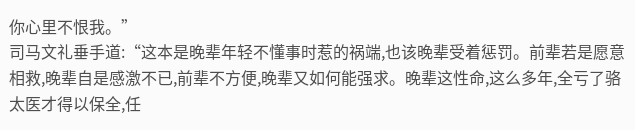你心里不恨我。”
司马文礼垂手道:“这本是晚辈年轻不懂事时惹的祸端,也该晚辈受着惩罚。前辈若是愿意相救,晚辈自是感激不已,前辈不方便,晚辈又如何能强求。晚辈这性命,这么多年,全亏了骆太医才得以保全,任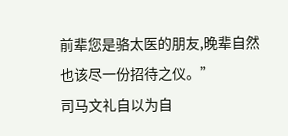前辈您是骆太医的朋友,晚辈自然也该尽一份招待之仪。”
司马文礼自以为自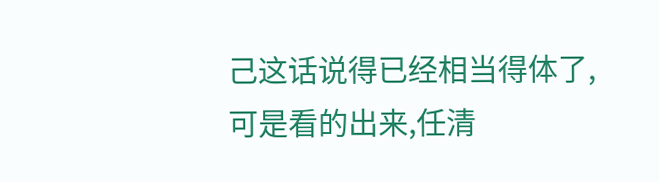己这话说得已经相当得体了,可是看的出来,任清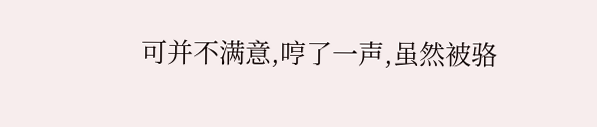可并不满意,哼了一声,虽然被骆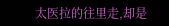太医拉的往里走,却是